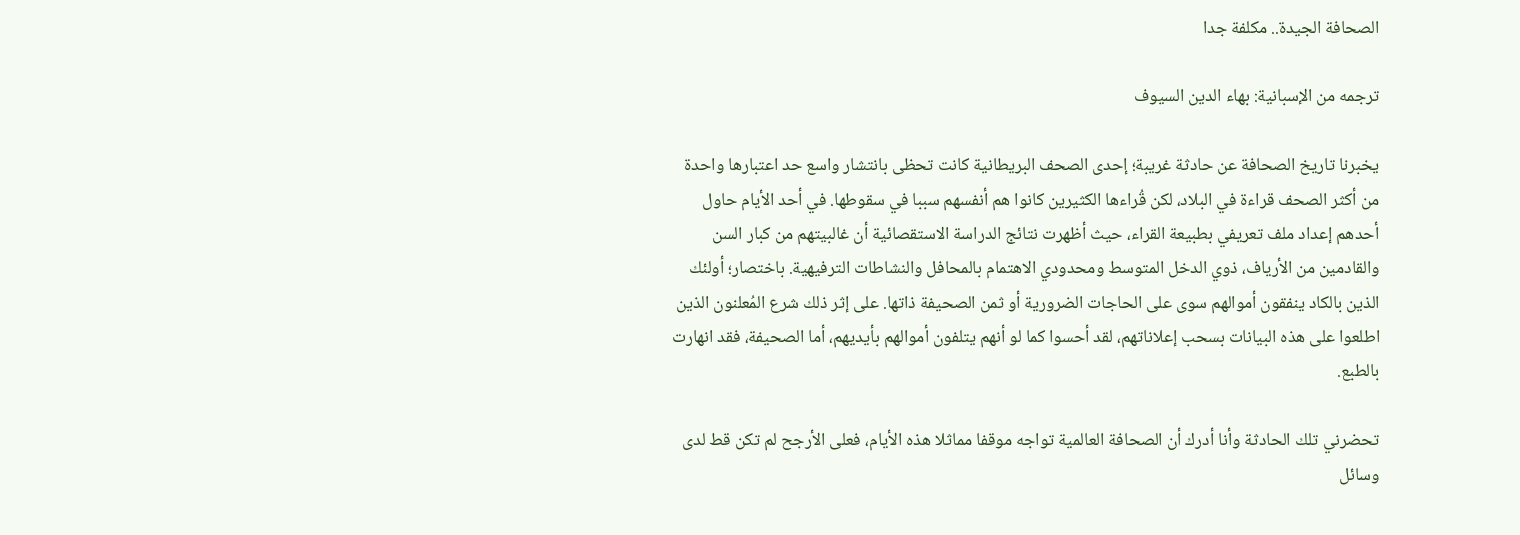الصحافة الجيدة.. مكلفة جدا

ترجمه من الإسبانية: بهاء الدين السيوف

يخبرنا تاريخ الصحافة عن حادثة غريبة؛ إحدى الصحف البريطانية كانت تحظى بانتشار واسع حد اعتبارها واحدة من أكثر الصحف قراءة في البلاد، لكن قُراءها الكثيرين كانوا هم أنفسهم سببا في سقوطها. في أحد الأيام حاول أحدهم إعداد ملف تعريفي بطبيعة القراء، حيث أظهرت نتائج الدراسة الاستقصائية أن غالبيتهم من كبار السن والقادمين من الأرياف، ذوي الدخل المتوسط ومحدودي الاهتمام بالمحافل والنشاطات الترفيهية. باختصار؛ أولئك الذين بالكاد ينفقون أموالهم سوى على الحاجات الضرورية أو ثمن الصحيفة ذاتها. على إثر ذلك شرع المُعلنون الذين اطلعوا على هذه البيانات بسحب إعلاناتهم، لقد أحسوا كما لو أنهم يتلفون أموالهم بأيديهم، أما الصحيفة، فقد انهارت بالطبع.

تحضرني تلك الحادثة وأنا أدرك أن الصحافة العالمية تواجه موقفا مماثلا هذه الأيام، فعلى الأرجح لم تكن قط لدى وسائل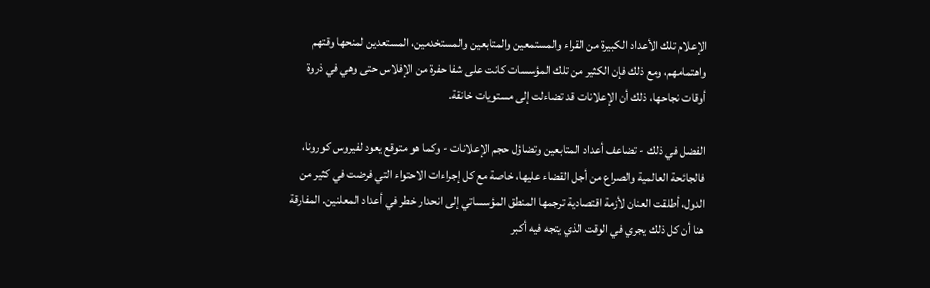الإعلام تلك الأعداد الكبيرة من القراء والمستمعين والمتابعين والمستخدمين، المستعدين لمنحها وقتهم واهتمامهم، ومع ذلك فإن الكثير من تلك المؤسسات كانت على شفا حفرة من الإفلاس حتى وهي في ذروة أوقات نجاحها، ذلك أن الإعلانات قد تضاءلت إلى مستويات خانقة.

الفضل في ذلك - تضاعف أعداد المتابعين وتضاؤل حجم الإعلانات - وكما هو متوقع يعود لفيروس كورونا، فالجائحة العالمية والصراع من أجل القضاء عليها، خاصة مع كل إجراءات الاحتواء التي فرضت في كثير من الدول، أطلقت العنان لأزمة اقتصادية ترجمها المنطق المؤسساتي إلى انحدار خطر في أعداد المعلنين. المفارقة هنا أن كل ذلك يجري في الوقت الذي يتجه فيه أكبر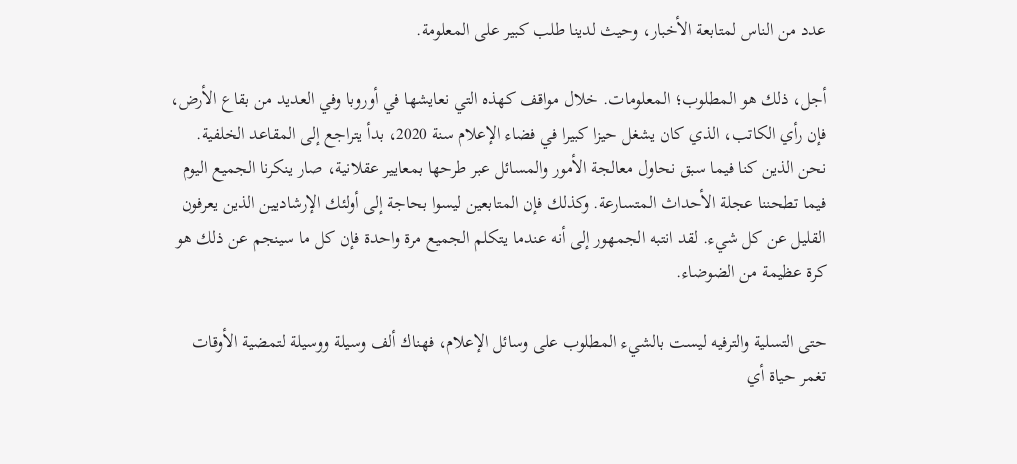عدد من الناس لمتابعة الأخبار، وحيث لدينا طلب كبير على المعلومة.

أجل، ذلك هو المطلوب؛ المعلومات. خلال مواقف كهذه التي نعايشها في أوروبا وفي العديد من بقاع الأرض، فإن رأي الكاتب، الذي كان يشغل حيزا كبيرا في فضاء الإعلام سنة 2020، بدأ يتراجع إلى المقاعد الخلفية. نحن الذين كنا فيما سبق نحاول معالجة الأمور والمسائل عبر طرحها بمعايير عقلانية، صار ينكرنا الجميع اليوم فيما تطحننا عجلة الأحداث المتسارعة. وكذلك فإن المتابعين ليسوا بحاجة إلى أولئك الإرشاديين الذين يعرفون القليل عن كل شيء. لقد انتبه الجمهور إلى أنه عندما يتكلم الجميع مرة واحدة فإن كل ما سينجم عن ذلك هو كرة عظيمة من الضوضاء.

حتى التسلية والترفيه ليست بالشيء المطلوب على وسائل الإعلام، فهناك ألف وسيلة ووسيلة لتمضية الأوقات تغمر حياة أي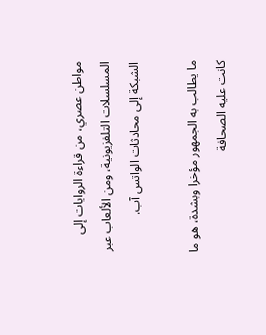مواطن عصري، من قراءة الروايات إلى المسلسلات التلفزيونية، ومن الألعاب عبر الشبكة إلى محادثات الواتس آب.

ما يطالب به الجمهور مؤخرا وبشدة، هو ما كانت عليه الصحافة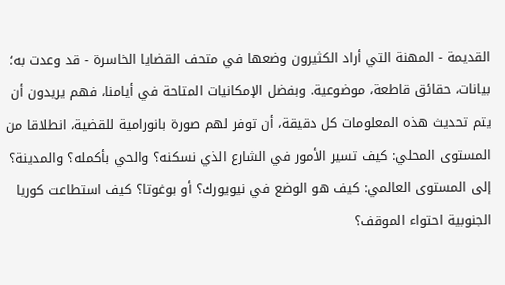القديمة - المهنة التي أراد الكثيرون وضعها في متحف القضايا الخاسرة - قد وعدت به؛ بيانات، حقائق قاطعة، موضوعية. وبفضل الإمكانيات المتاحة في أيامنا، فهم يريدون أن يتم تحديث هذه المعلومات كل دقيقة، أن توفر لهم صورة بانورامية للقضية، انطلاقا من المستوى المحلي: كيف تسير الأمور في الشارع الذي نسكنه؟ والحي بأكمله؟ والمدينة؟ إلى المستوى العالمي: كيف هو الوضع في نيويورك؟ أو بوغوتا؟ كيف استطاعت كوريا الجنوبية احتواء الموقف؟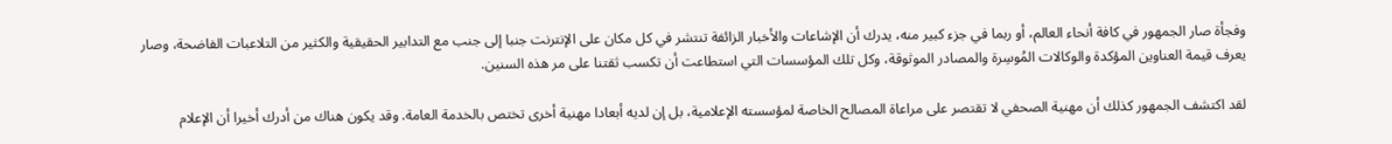وفجأة صار الجمهور في كافة أنحاء العالم، أو ربما في جزء كبير منه، يدرك أن الإشاعات والأخبار الزائفة تنتشر في كل مكان على الإنترنت جنبا إلى جنب مع التدابير الحقيقية والكثير من التلاعبات الفاضحة، وصار يعرف قيمة العناوين المؤكدة والوكالات المُوسِرة والمصادر الموثوقة، وكل تلك المؤسسات التي استطاعت أن تكسب ثقتنا على مر هذه السنين.

لقد اكتشف الجمهور كذلك أن مهنية الصحفي لا تقتصر على مراعاة المصالح الخاصة لمؤسسته الإعلامية، بل إن لديه أبعادا مهنية أخرى تختص بالخدمة العامة. وقد يكون هناك من أدرك أخيرا أن الإعلام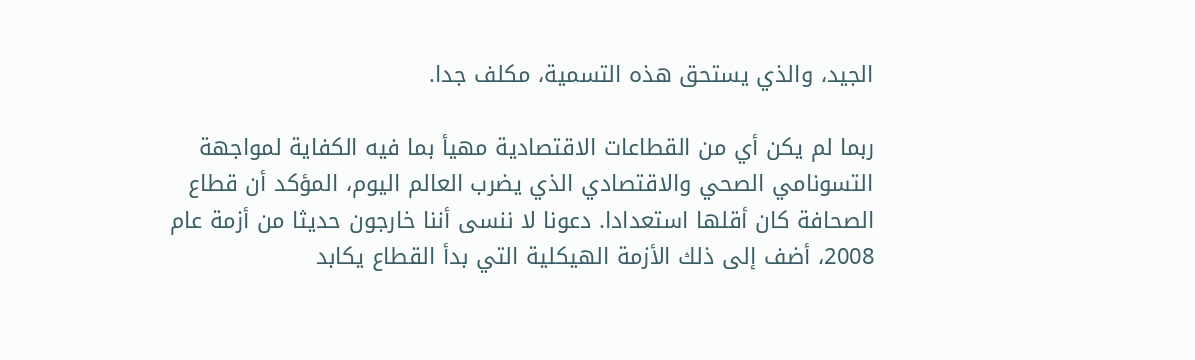الجيد، والذي يستحق هذه التسمية، مكلف جدا.

ربما لم يكن أي من القطاعات الاقتصادية مهيأ بما فيه الكفاية لمواجهة التسونامي الصحي والاقتصادي الذي يضرب العالم اليوم، المؤكد أن قطاع الصحافة كان أقلها استعدادا. دعونا لا ننسى أننا خارجون حديثا من أزمة عام 2008، أضف إلى ذلك الأزمة الهيكلية التي بدأ القطاع يكابد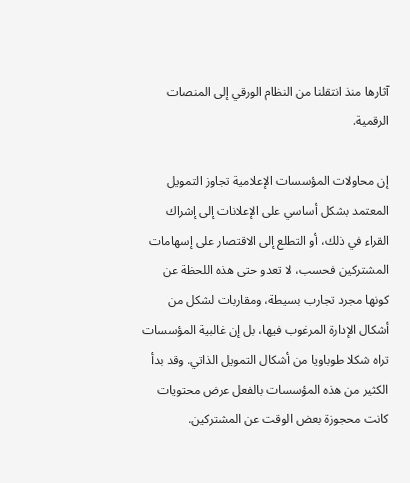آثارها منذ انتقلنا من النظام الورقي إلى المنصات الرقمية.

إن محاولات المؤسسات الإعلامية تجاوز التمويل المعتمد بشكل أساسي على الإعلانات إلى إشراك القراء في ذلك، أو التطلع إلى الاقتصار على إسهامات المشتركين فحسب، لا تعدو حتى هذه اللحظة عن كونها مجرد تجارب بسيطة، ومقاربات لشكل من أشكال الإدارة المرغوب فيها، بل إن غالبية المؤسسات تراه شكلا طوباويا من أشكال التمويل الذاتي. وقد بدأ الكثير من هذه المؤسسات بالفعل عرض محتويات كانت محجوزة بعض الوقت عن المشتركين.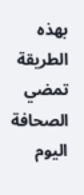بهذه الطريقة تمضي الصحافة اليوم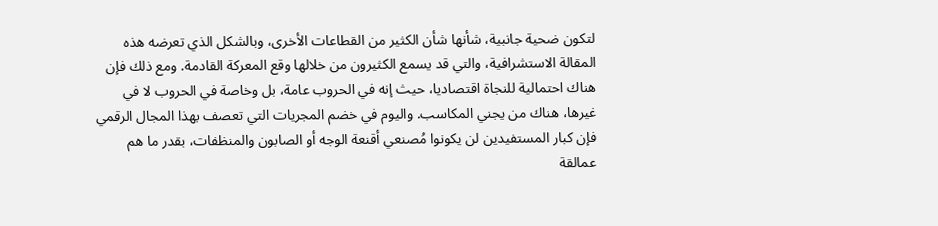لتكون ضحية جانبية، شأنها شأن الكثير من القطاعات الأخرى، وبالشكل الذي تعرضه هذه المقالة الاستشرافية، والتي قد يسمع الكثيرون من خلالها وقع المعركة القادمة. ومع ذلك فإن هناك احتمالية للنجاة اقتصاديا، حيث إنه في الحروب عامة، بل وخاصة في الحروب لا في غيرها، هناك من يجني المكاسب. واليوم في خضم المجريات التي تعصف بهذا المجال الرقمي فإن كبار المستفيدين لن يكونوا مُصنعي أقنعة الوجه أو الصابون والمنظفات، بقدر ما هم عمالقة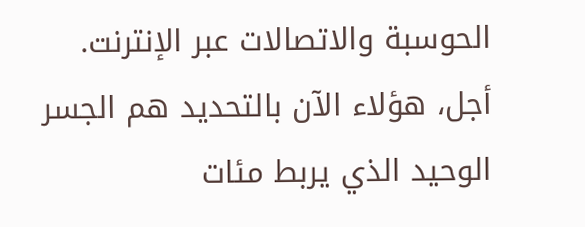الحوسبة والاتصالات عبر الإنترنت. أجل، هؤلاء الآن بالتحديد هم الجسر الوحيد الذي يربط مئات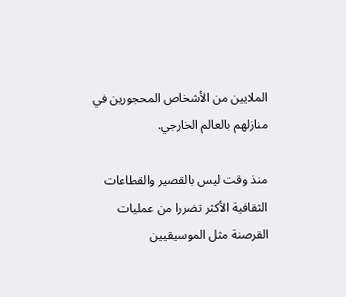الملايين من الأشخاص المحجورين في منازلهم بالعالم الخارجي.

منذ وقت ليس بالقصير والقطاعات الثقافية الأكثر تضررا من عمليات القرصنة مثل الموسيقيين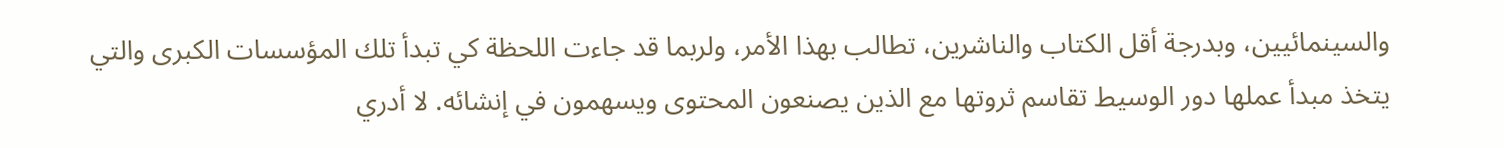والسينمائيين، وبدرجة أقل الكتاب والناشرين، تطالب بهذا الأمر، ولربما قد جاءت اللحظة كي تبدأ تلك المؤسسات الكبرى والتي يتخذ مبدأ عملها دور الوسيط تقاسم ثروتها مع الذين يصنعون المحتوى ويسهمون في إنشائه. لا أدري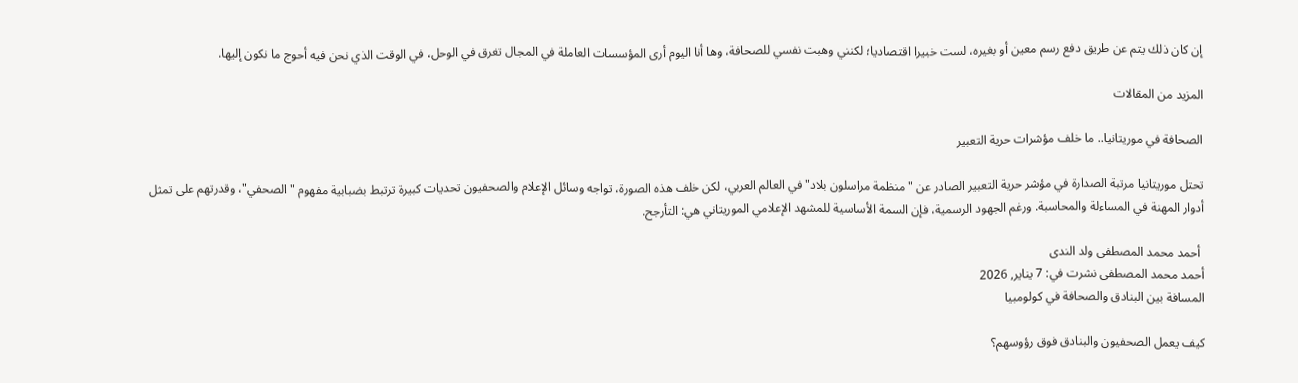إن كان ذلك يتم عن طريق دفع رسم معين أو بغيره، لست خبيرا اقتصاديا؛ لكنني وهبت نفسي للصحافة، وها أنا اليوم أرى المؤسسات العاملة في المجال تغرق في الوحل، في الوقت الذي نحن فيه أحوج ما نكون إليها.

المزيد من المقالات

الصحافة في موريتانيا.. ما خلف مؤشرات حرية التعبير

تحتل موريتانيا مرتبة الصدارة في مؤشر حرية التعبير الصادر عن "منظمة مراسلون بلاد" في العالم العربي، لكن خلف هذه الصورة، تواجه وسائل الإعلام والصحفيون تحديات كبيرة ترتبط بضبابية مفهوم "الصحفي"، وقدرتهم على تمثل أدوار المهنة في المساءلة والمحاسبة. ورغم الجهود الرسمية، فإن السمة الأساسية للمشهد الإعلامي الموريتاني هي: التأرجح.

 أحمد محمد المصطفى ولد الندى
أحمد محمد المصطفى نشرت في: 7 يناير, 2026
المسافة بين البنادق والصحافة في كولومبيا

كيف يعمل الصحفيون والبنادق فوق رؤوسهم؟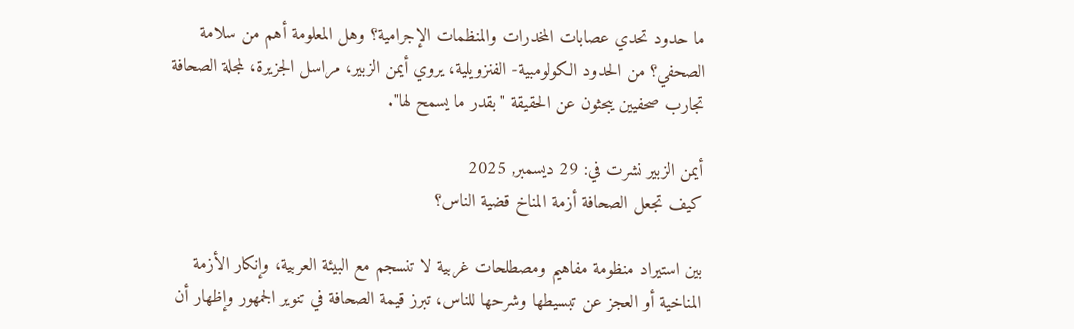ما حدود تحدي عصابات المخدرات والمنظمات الإجرامية؟ وهل المعلومة أهم من سلامة الصحفي؟ من الحدود الكولومبية- الفنزويلية، يروي أيمن الزبير، مراسل الجزيرة، لمجلة الصحافة تجارب صحفيين يبحثون عن الحقيقة "بقدر ما يسمح لها".

أيمن الزبير نشرت في: 29 ديسمبر, 2025
كيف تجعل الصحافة أزمة المناخ قضية الناس؟

بين استيراد منظومة مفاهيم ومصطلحات غربية لا تنسجم مع البيئة العربية، وإنكار الأزمة المناخية أو العجز عن تبسيطها وشرحها للناس، تبرز قيمة الصحافة في تنوير الجمهور وإظهار أن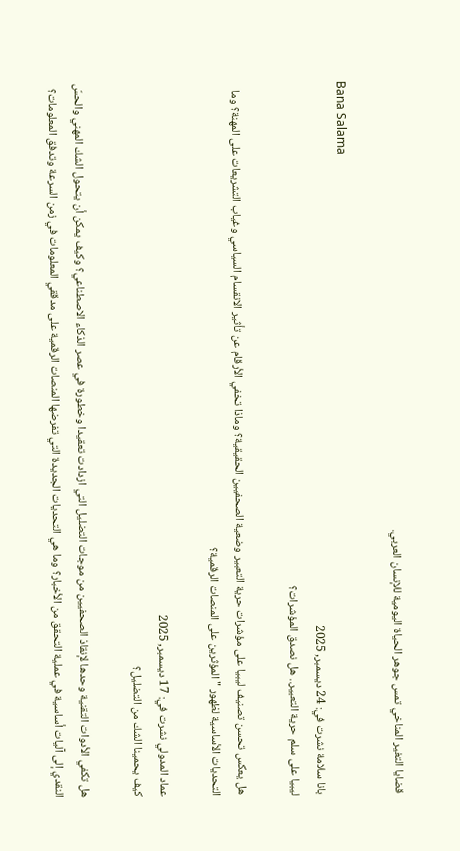قضايا التغير المناخي تمس جوهر الحياة اليومية للإنسان العربي.

Bana Salama
بانا سلامة نشرت في: 24 ديسمبر, 2025
ليبيا على سلم حرية التعبير.. هل نصدق المؤشرات؟

هل يعكس تحسن تصنيف ليبيا على مؤشرات حرية التعبير وضعية الصحفيين الحقيقية؟ وماذا تخفي الأرقام عن تأثير الانقسام السياسي وغياب التشريعات على المهنة؟ وما التحديات الأساسية لظهور "المؤثرين على المنصات الرقمية؟

عماد المدولي نشرت في: 17 ديسمبر, 2025
كيف يحمينا الشك من التضليل؟

هل تكفي الأدوات التقنية وحدها لإنقاذ الصحفيين من موجات التضليل التي ازدادت تعقيدا وخطورة في عصر الذكاء الاصطناعي؟ وكيف يمكن أن يتحول الشك المهني والحسّ النقدي إلى آليات أساسية في عملية التحقق من الأخبار؟ وما هي التحديات الجديدة التي تفرضها المنصات الرقمية على مدققي المعلومات في زمن السرعة وتدفق المعلومات؟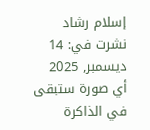إسلام رشاد نشرت في: 14 ديسمبر, 2025
أي صورة ستبقى في الذاكرة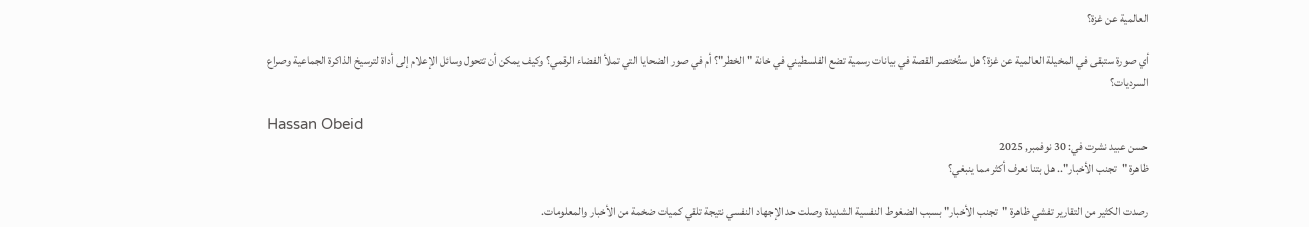العالمية عن غزة؟

أي صورة ستبقى في المخيلة العالمية عن غزة؟ هل ستُختصر القصة في بيانات رسمية تضع الفلسطيني في خانة "الخطر"؟ أم في صور الضحايا التي تملأ الفضاء الرقمي؟ وكيف يمكن أن تتحول وسائل الإعلام إلى أداة لترسيخ الذاكرة الجماعية وصراع السرديات؟

Hassan Obeid
حسن عبيد نشرت في: 30 نوفمبر, 2025
ظاهرة "تجنب الأخبار".. هل بتنا نعرف أكثر مما ينبغي؟

رصدت الكثير من التقارير تفشي ظاهرة "تجنب الأخبار" بسبب الضغوط النفسية الشديدة وصلت حد الإجهاد النفسي نتيجة تلقي كميات ضخمة من الأخبار والمعلومات.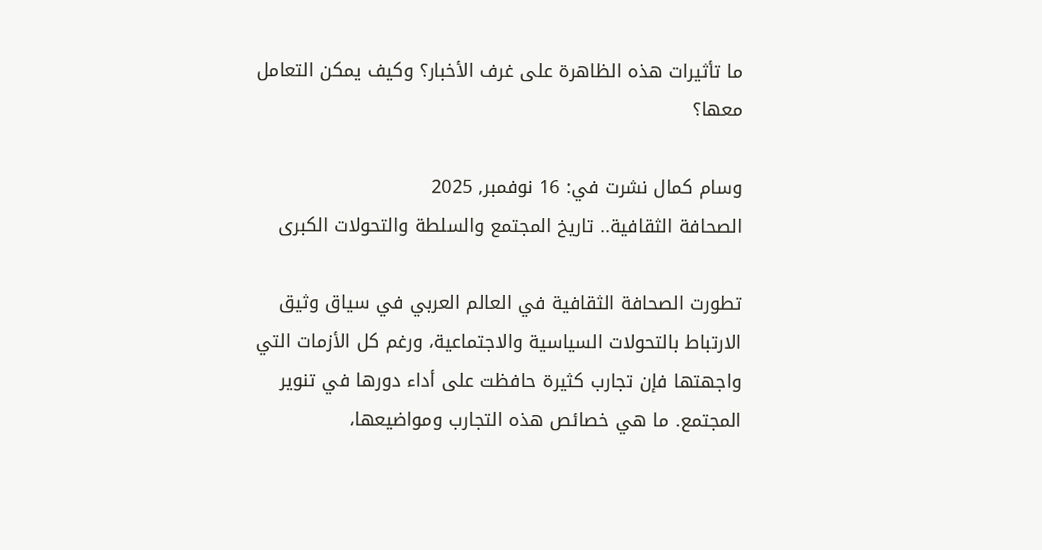ما تأثيرات هذه الظاهرة على غرف الأخبار؟ وكيف يمكن التعامل معها؟

وسام كمال نشرت في: 16 نوفمبر, 2025
الصحافة الثقافية.. تاريخ المجتمع والسلطة والتحولات الكبرى

تطورت الصحافة الثقافية في العالم العربي في سياق وثيق الارتباط بالتحولات السياسية والاجتماعية، ورغم كل الأزمات التي واجهتها فإن تجارب كثيرة حافظت على أداء دورها في تنوير المجتمع. ما هي خصائص هذه التجارب ومواضيعها،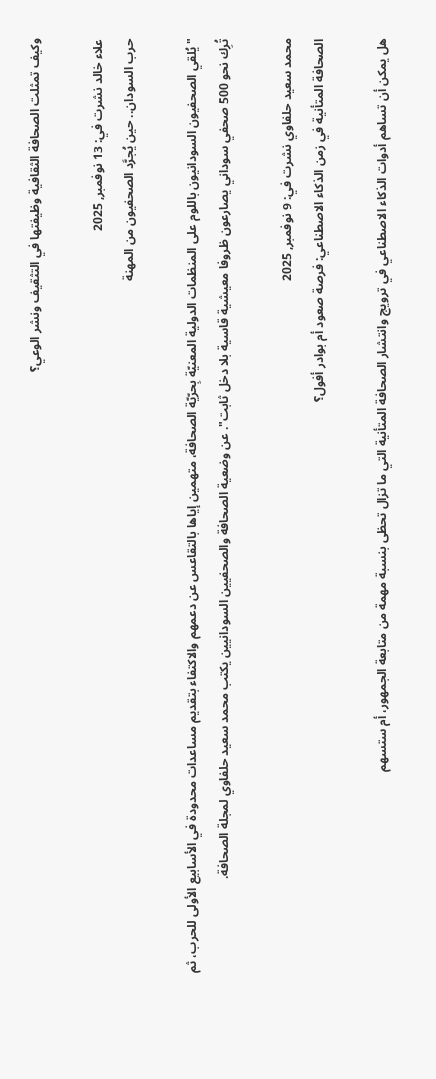وكيف تمثلت الصحافة الثقافية وظيفتها في التثقيف ونشر الوعي؟

علاء خالد نشرت في: 13 نوفمبر, 2025
حرب السودان.. حين يُجرَّد الصحفيون من المهنة

"يُلقي الصحفيون السودانيون باللوم على المنظمات الدولية المعنيّة بِحرّيّة الصحافة، متهمين إياها بالتقاعس عن دعمهم والاكتفاء بتقديم مساعدات محدودة في الأسابيع الأولى للحرب، ثم تُرِك نحو 500 صحفي سوداني يصارعون ظروفا معيشية قاسية بلا دخل ثابت". عن وضعية الصحافة والصحفيين السودانيين يكتب محمد سعيد حلفاوي لمجلة الصحافة.

محمد سعيد حلفاوي نشرت في: 9 نوفمبر, 2025
الصحافة المتأنية في زمن الذكاء الاصطناعي: فرصة صعود أم بوادر أفول؟

هل يمكن أن تساهم أدوات الذكاء الاصطناعي في ترويج وانتشار الصحافة المتأنية التي ما تزال تحظى بنسبة مهمة من متابعة الجمهور، أم ستسهم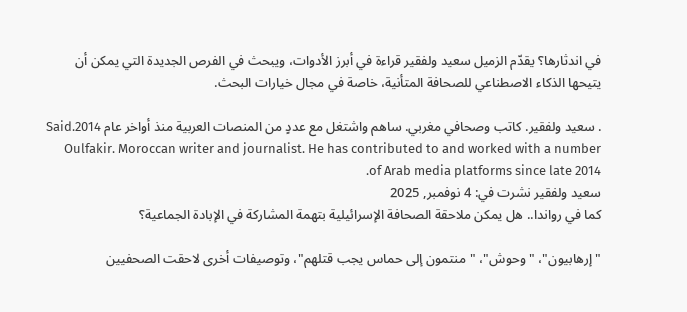في اندثارها؟ يقدّم الزميل سعيد ولفقير قراءة في أبرز الأدوات، ويبحث في الفرص الجديدة التي يمكن أن يتيحها الذكاء الاصطناعي للصحافة المتأنية، خاصة في مجال خيارات البحث.

. سعيد ولفقير. كاتب وصحافي مغربي. ساهم واشتغل مع عددٍ من المنصات العربية منذ أواخر عام 2014.Said Oulfakir. Moroccan writer and journalist. He has contributed to and worked with a number of Arab media platforms since late 2014.
سعيد ولفقير نشرت في: 4 نوفمبر, 2025
كما في رواندا.. هل يمكن ملاحقة الصحافة الإسرائيلية بتهمة المشاركة في الإبادة الجماعية؟

"إرهابيون"، "وحوش"، "منتمون إلى حماس يجب قتلهم"، وتوصيفات أخرى لاحقت الصحفيين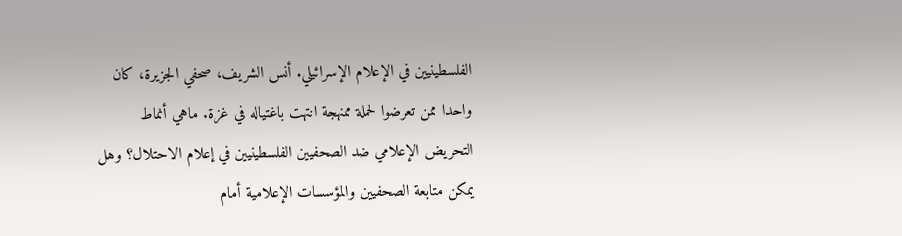الفلسطينيين في الإعلام الإسرائيلي. أنس الشريف، صحفي الجزيرة، كان واحدا ممن تعرضوا لحملة ممنهجة انتهت باغتياله في غزة. ماهي أنماط التحريض الإعلامي ضد الصحفيين الفلسطينيين في إعلام الاحتلال؟ وهل يمكن متابعة الصحفيين والمؤسسات الإعلامية أمام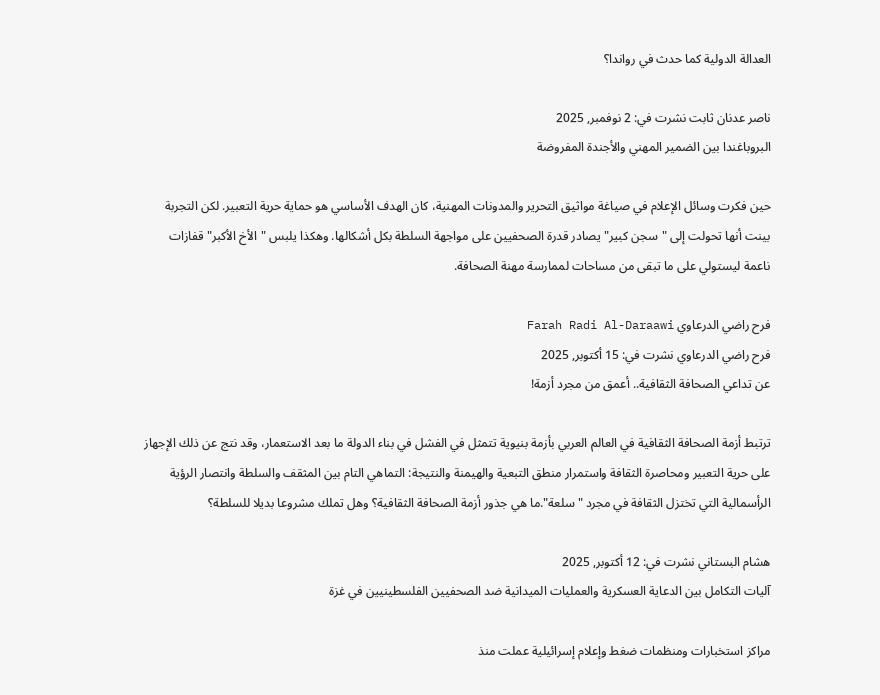العدالة الدولية كما حدث في رواندا؟

ناصر عدنان ثابت نشرت في: 2 نوفمبر, 2025
البروباغندا بين الضمير المهني والأجندة المفروضة

حين فكرت وسائل الإعلام في صياغة مواثيق التحرير والمدونات المهنية، كان الهدف الأساسي هو حماية حرية التعبير. لكن التجربة بينت أنها تحولت إلى "سجن كبير" يصادر قدرة الصحفيين على مواجهة السلطة بكل أشكالها. وهكذا يلبس "الأخ الأكبر" قفازات ناعمة ليستولي على ما تبقى من مساحات لممارسة مهنة الصحافة.

فرح راضي الدرعاوي Farah Radi Al-Daraawi
فرح راضي الدرعاوي نشرت في: 15 أكتوبر, 2025
عن تداعي الصحافة الثقافية.. أعمق من مجرد أزمة!

ترتبط أزمة الصحافة الثقافية في العالم العربي بأزمة بنيوية تتمثل في الفشل في بناء الدولة ما بعد الاستعمار، وقد نتج عن ذلك الإجهاز على حرية التعبير ومحاصرة الثقافة واستمرار منطق التبعية والهيمنة والنتيجة: التماهي التام بين المثقف والسلطة وانتصار الرؤية الرأسمالية التي تختزل الثقافة في مجرد "سلعة".ما هي جذور أزمة الصحافة الثقافية؟ وهل تملك مشروعا بديلا للسلطة؟

هشام البستاني نشرت في: 12 أكتوبر, 2025
آليات التكامل بين الدعاية العسكرية والعمليات الميدانية ضد الصحفيين الفلسطينيين في غزة

مراكز استخبارات ومنظمات ضغط وإعلام إسرائيلية عملت منذ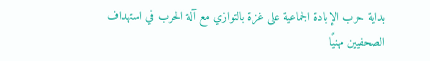بداية حرب الإبادة الجماعية على غزة بالتوازي مع آلة الحرب في استهداف الصحفيين مهنيًا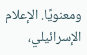ومعنويًا. الإعلام الإسرائيلي،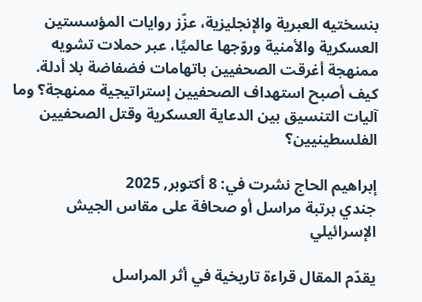بنسختيه العبرية والإنجليزية، عزّز روايات المؤسستين العسكرية والأمنية وروّجها عالميًا، عبر حملات تشويه ممنهجة أغرقت الصحفيين باتهامات فضفاضة بلا أدلة. كيف أصبح استهداف الصحفيين إستراتيجية ممنهجة؟ وما آليات التنسيق بين الدعاية العسكرية وقتل الصحفيين الفلسطينيين؟

إبراهيم الحاج نشرت في: 8 أكتوبر, 2025
جندي برتبة مراسل أو صحافة على مقاس الجيش الإسرائيلي

يقدّم المقال قراءة تاريخية في أثر المراسل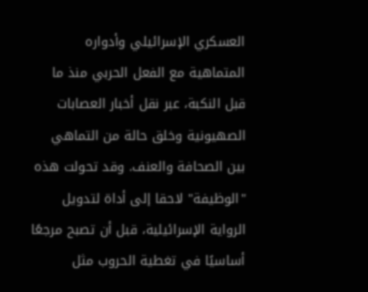العسكري الإسرائيلي وأدواره المتماهية مع الفعل الحربي منذ ما قبل النكبة، عبر نقل أخبار العصابات الصهيونية وخلق حالة من التماهي بين الصحافة والعنف. وقد تحولت هذه "الوظيفة" لاحقا إلى أداة لتدويل الرواية الإسرائيلية، قبل أن تصبح مرجعًا أساسيًا في تغطية الحروب مثل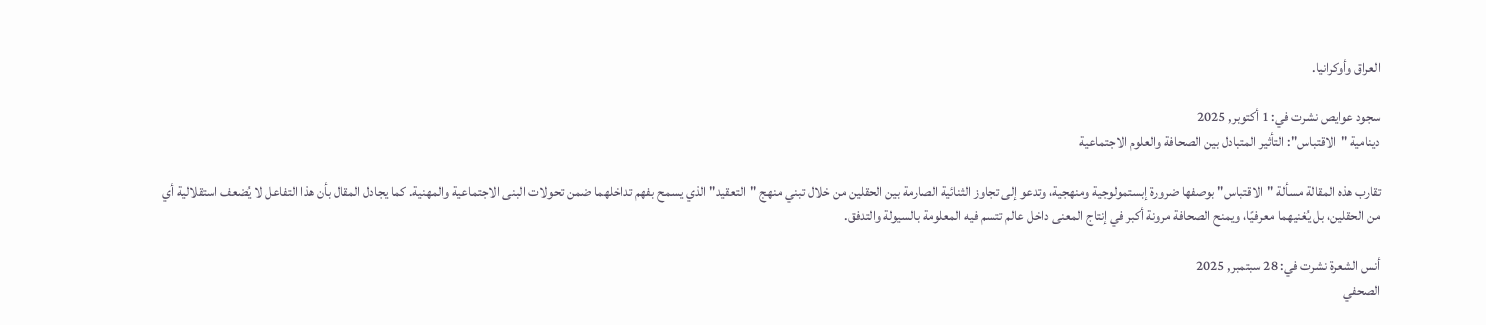العراق وأوكرانيا.

سجود عوايص نشرت في: 1 أكتوبر, 2025
دينامية "الاقتباس": التأثير المتبادل بين الصحافة والعلوم الاجتماعية

تقارب هذه المقالة مسألة "الاقتباس" بوصفها ضرورة إبستمولوجية ومنهجية، وتدعو إلى تجاوز الثنائية الصارمة بين الحقلين من خلال تبني منهج "التعقيد" الذي يسمح بفهم تداخلهما ضمن تحولات البنى الاجتماعية والمهنية. كما يجادل المقال بأن هذا التفاعل لا يُضعف استقلالية أي من الحقلين، بل يُغنيهما معرفيًا، ويمنح الصحافة مرونة أكبر في إنتاج المعنى داخل عالم تتسم فيه المعلومة بالسيولة والتدفق.

أنس الشعرة نشرت في: 28 سبتمبر, 2025
الصحفي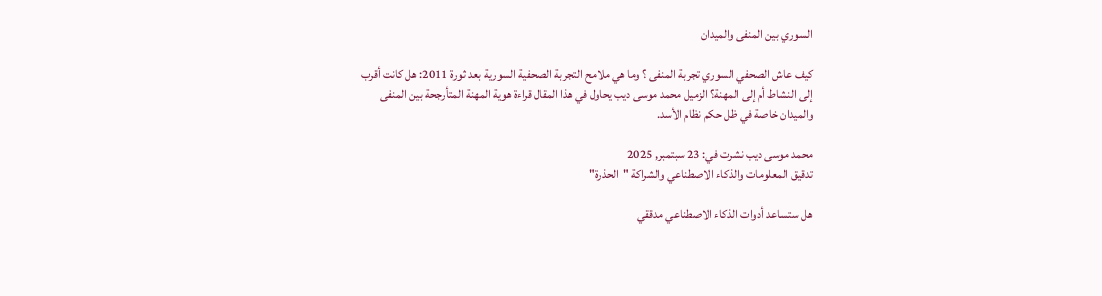السوري بين المنفى والميدان

كيف عاش الصحفي السوري تجربة المنفى ؟ وما هي ملامح التجربة الصحفية السورية بعد ثورة 2011: هل كانت أقرب إلى النشاط أم إلى المهنة؟ الزميل محمد موسى ديب يحاول في هذا المقال قراءة هوية المهنة المتأرجحة بين المنفى والميدان خاصة في ظل حكم نظام الأسد.

محمد موسى ديب نشرت في: 23 سبتمبر, 2025
تدقيق المعلومات والذكاء الاصطناعي والشراكة "الحذرة"

هل ستساعد أدوات الذكاء الاصطناعي مدققي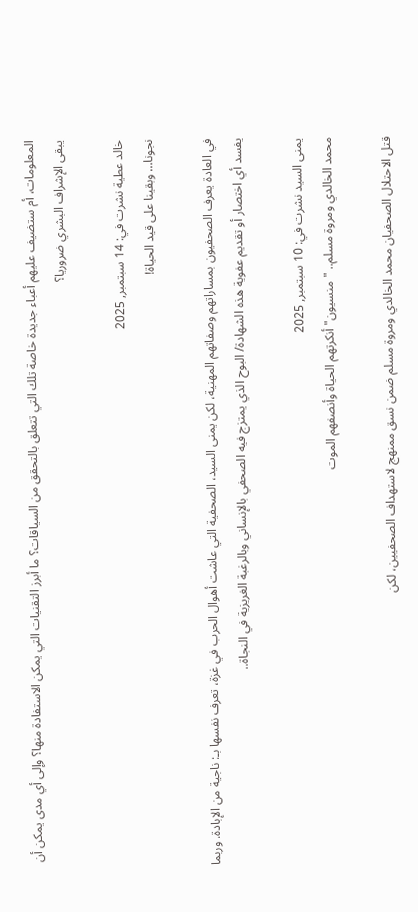المعلومات، أم ستضيف عليهم أعباء جديدة خاصة تلك التي تتعلق بالتحقق من السياقات؟ ما أبرز التقنيات التي يمكن الاستفادة منها؟ وإلى أي مدى يمكن أن يبقى الإشراف البشري ضروريا؟

خالد عطية نشرت في: 14 سبتمبر, 2025
نجونا… وبقينا على قيد الحياة!

في العادة يعرف الصحفيون بمساراتهم وصفاتهم المهنية، لكن يمنى السيد، الصحفية التي عاشت أهوال الحرب في غزة، تعرف نفسها بـ: ناجية من الإبادة. وربما يفسد أي اختصار أو تقديم عفوية هذه الشهادة/ البوح الذي يمتزج فيه الصحفي بالإنساني وبالرغبة الغريزية في النجاة..

يمنى السيد نشرت في: 10 سبتمبر, 2025
محمد الخالدي ومروة مسلم.. "منسيون" أنكرتهم الحياة وأنصفهم الموت

قتل الاحتلال الصحفيان محمد الخالدي ومروة مسلم ضمن نسق ممنهج لاستهداف الصحفيين، لكن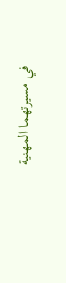في مسيرتهما المهنية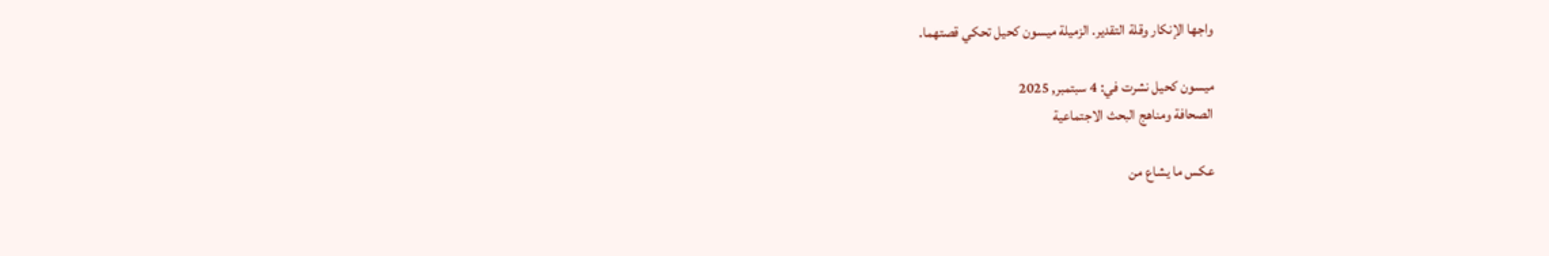واجها الإنكار وقلة التقدير. الزميلة ميسون كحيل تحكي قصتهما.

ميسون كحيل نشرت في: 4 سبتمبر, 2025
الصحافة ومناهج البحث الاجتماعية

عكس ما يشاع من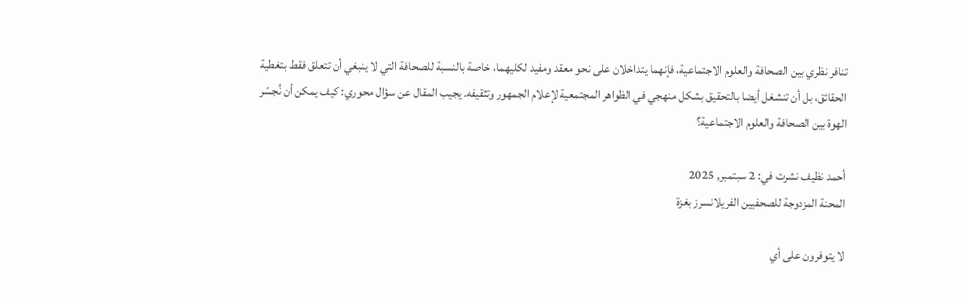تنافر نظري بين الصحافة والعلوم الاجتماعية، فإنهما يتداخلان على نحو معقد ومفيد لكليهما، خاصة بالنسبة للصحافة التي لا ينبغي أن تتعلق فقط بتغطية الحقائق، بل أن تنشغل أيضا بالتحقيق بشكل منهجي في الظواهر المجتمعية لإعلام الجمهور وتثقيفه. يجيب المقال عن سؤال محوري: كيف يمكن أن نُجسّر الهوة بين الصحافة والعلوم الاجتماعية؟

أحمد نظيف نشرت في: 2 سبتمبر, 2025
المحنة المزدوجة للصحفيين الفريلانسرز بغزة

لا يتوفرون على أي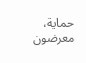حماية، معرضون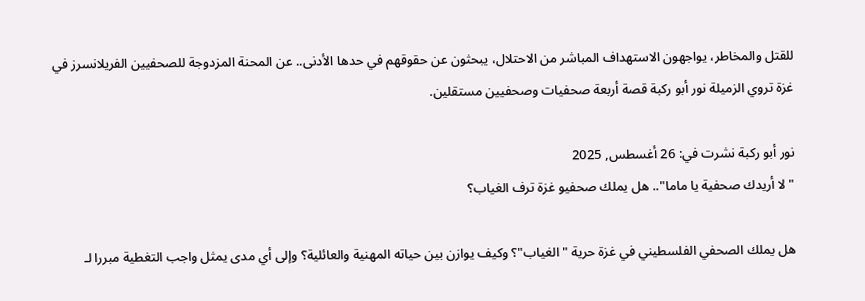للقتل والمخاطر، يواجهون الاستهداف المباشر من الاحتلال، يبحثون عن حقوقهم في حدها الأدنى.. عن المحنة المزدوجة للصحفيين الفريلانسرز في غزة تروي الزميلة نور أبو ركبة قصة أربعة صحفيات وصحفيين مستقلين.

نور أبو ركبة نشرت في: 26 أغسطس, 2025
"لا أريدك صحفية يا ماما".. هل يملك صحفيو غزة ترف الغياب؟

هل يملك الصحفي الفلسطيني في غزة حرية "الغياب"؟ وكيف يوازن بين حياته المهنية والعائلية؟ وإلى أي مدى يمثل واجب التغطية مبررا لـ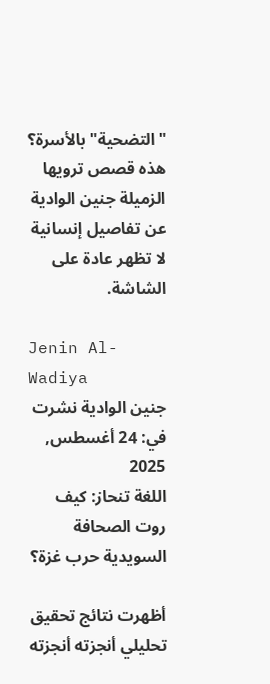"التضحية" بالأسرة؟ هذه قصص ترويها الزميلة جنين الوادية عن تفاصيل إنسانية لا تظهر عادة على الشاشة.

Jenin Al-Wadiya
جنين الوادية نشرت في: 24 أغسطس, 2025
اللغة تنحاز: كيف روت الصحافة السويدية حرب غزة؟

أظهرت نتائج تحقيق تحليلي أنجزته أنجزته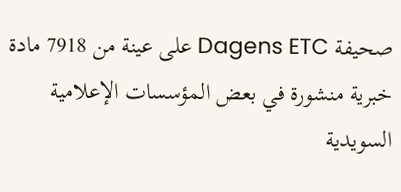صحيفة Dagens ETC على عينة من 7918 مادة خبرية منشورة في بعض المؤسسات الإعلامية السويدية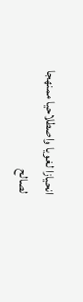انحيازا لغويا واصطلاحيا ممنهجا لصالح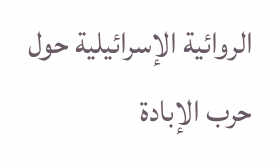الروائية الإسرائيلية حول حرب الإبادة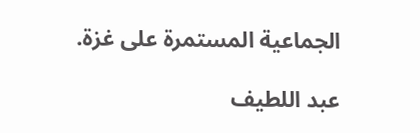الجماعية المستمرة على غزة.

عبد اللطيف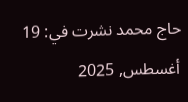حاج محمد نشرت في: 19 أغسطس, 2025